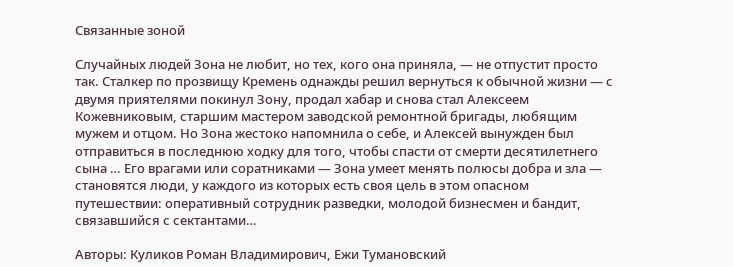Связанные зоной

Случайных людей Зона не любит, но тех, кого она приняла, — не отпустит просто так. Сталкер по прозвищу Кремень однажды решил вернуться к обычной жизни — с двумя приятелями покинул Зону, продал хабар и снова стал Алексеем Кожевниковым, старшим мастером заводской ремонтной бригады, любящим мужем и отцом. Но Зона жестоко напомнила о себе, и Алексей вынужден был отправиться в последнюю ходку для того, чтобы спасти от смерти десятилетнего сына … Его врагами или соратниками — Зона умеет менять полюсы добра и зла — становятся люди, у каждого из которых есть своя цель в этом опасном путешествии: оперативный сотрудник разведки, молодой бизнесмен и бандит, связавшийся с сектантами…

Авторы: Куликов Роман Владимирович, Ежи Тумановский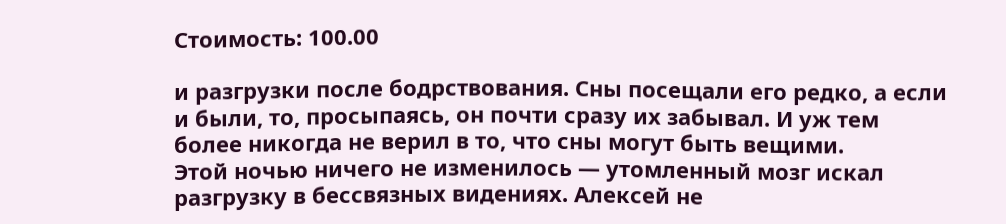Стоимость: 100.00

и разгрузки после бодрствования. Сны посещали его редко, а если и были, то, просыпаясь, он почти сразу их забывал. И уж тем более никогда не верил в то, что сны могут быть вещими.
Этой ночью ничего не изменилось — утомленный мозг искал разгрузку в бессвязных видениях. Алексей не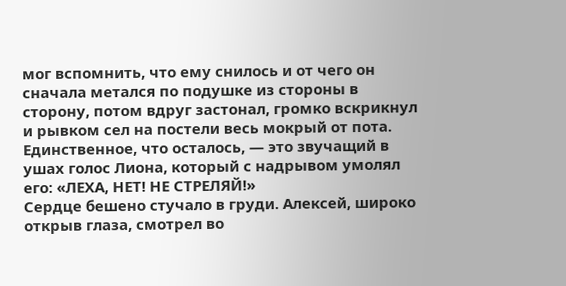мог вспомнить, что ему снилось и от чего он сначала метался по подушке из стороны в сторону, потом вдруг застонал, громко вскрикнул и рывком сел на постели весь мокрый от пота. Единственное, что осталось, — это звучащий в ушах голос Лиона, который с надрывом умолял его: «ЛЕХА, НЕТ! НЕ СТРЕЛЯЙ!»
Сердце бешено стучало в груди. Алексей, широко открыв глаза, смотрел во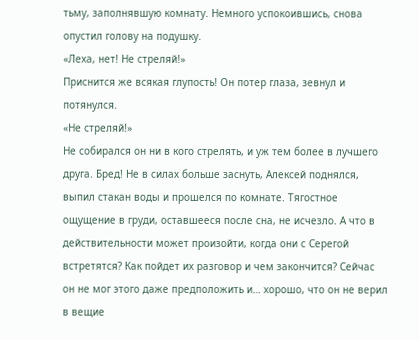тьму, заполнявшую комнату. Немного успокоившись, снова опустил голову на подушку.
«Леха, нет! Не стреляй!»
Приснится же всякая глупость! Он потер глаза, зевнул и потянулся.
«Не стреляй!»
Не собирался он ни в кого стрелять, и уж тем более в лучшего друга. Бред! Не в силах больше заснуть, Алексей поднялся, выпил стакан воды и прошелся по комнате. Тягостное ощущение в груди, оставшееся после сна, не исчезло. А что в действительности может произойти, когда они с Серегой встретятся? Как пойдет их разговор и чем закончится? Сейчас он не мог этого даже предположить и… хорошо, что он не верил в вещие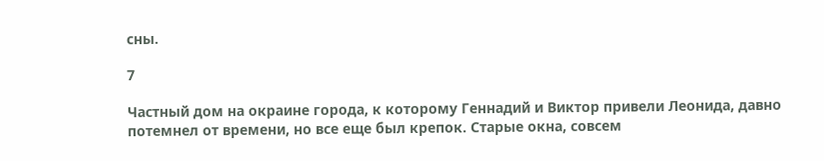сны.

7

Частный дом на окраине города, к которому Геннадий и Виктор привели Леонида, давно потемнел от времени, но все еще был крепок. Старые окна, совсем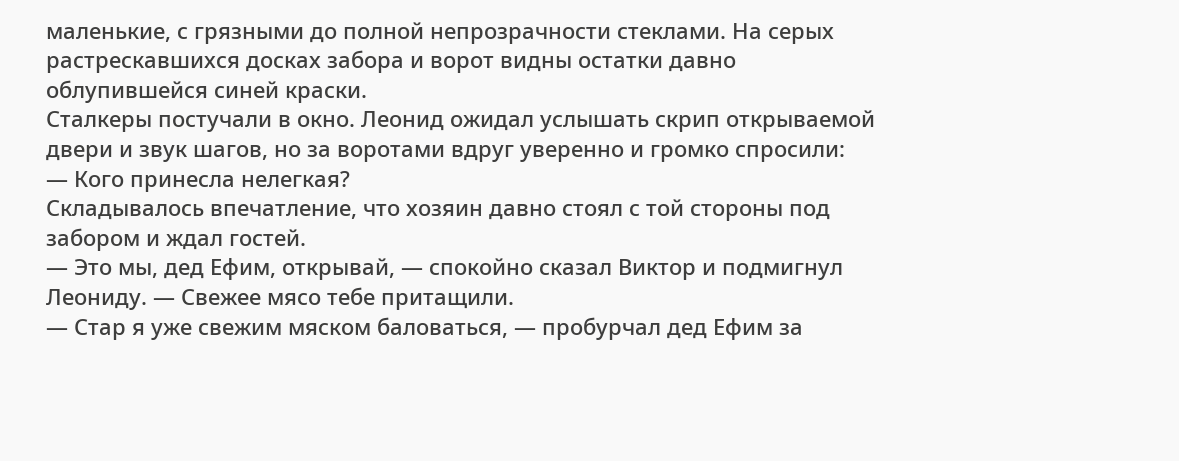маленькие, с грязными до полной непрозрачности стеклами. На серых растрескавшихся досках забора и ворот видны остатки давно облупившейся синей краски.
Сталкеры постучали в окно. Леонид ожидал услышать скрип открываемой двери и звук шагов, но за воротами вдруг уверенно и громко спросили:
— Кого принесла нелегкая?
Складывалось впечатление, что хозяин давно стоял с той стороны под забором и ждал гостей.
— Это мы, дед Ефим, открывай, — спокойно сказал Виктор и подмигнул Леониду. — Свежее мясо тебе притащили.
— Стар я уже свежим мяском баловаться, — пробурчал дед Ефим за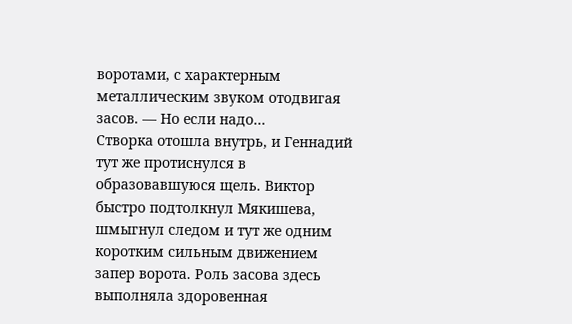воротами, с характерным металлическим звуком отодвигая засов. — Но если надо…
Створка отошла внутрь, и Геннадий тут же протиснулся в образовавшуюся щель. Виктор быстро подтолкнул Мякишева, шмыгнул следом и тут же одним коротким сильным движением запер ворота. Роль засова здесь выполняла здоровенная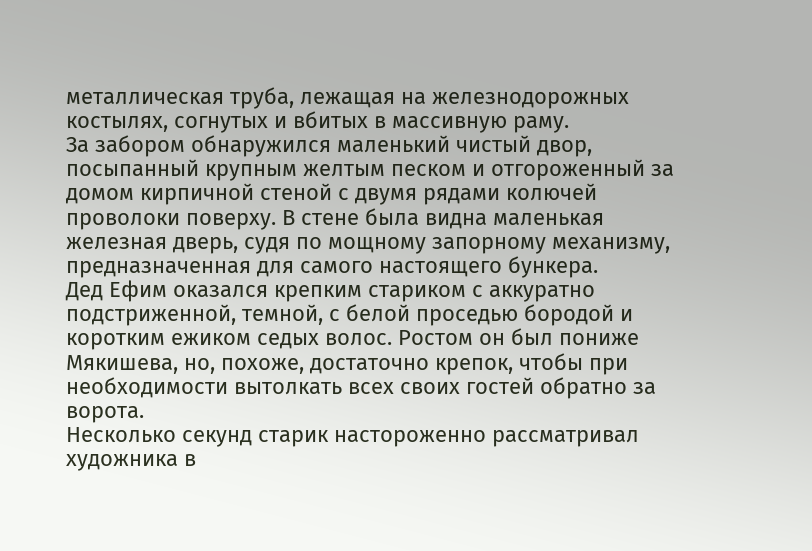металлическая труба, лежащая на железнодорожных костылях, согнутых и вбитых в массивную раму.
За забором обнаружился маленький чистый двор, посыпанный крупным желтым песком и отгороженный за домом кирпичной стеной с двумя рядами колючей проволоки поверху. В стене была видна маленькая железная дверь, судя по мощному запорному механизму, предназначенная для самого настоящего бункера.
Дед Ефим оказался крепким стариком с аккуратно подстриженной, темной, с белой проседью бородой и коротким ежиком седых волос. Ростом он был пониже Мякишева, но, похоже, достаточно крепок, чтобы при необходимости вытолкать всех своих гостей обратно за ворота.
Несколько секунд старик настороженно рассматривал художника в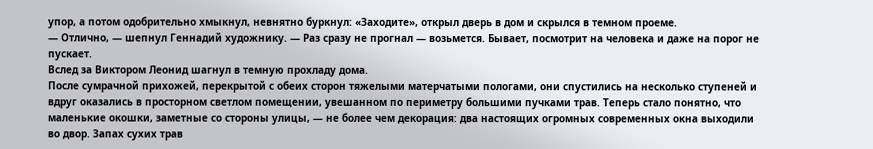упор, а потом одобрительно хмыкнул, невнятно буркнул: «Заходите», открыл дверь в дом и скрылся в темном проеме.
— Отлично, — шепнул Геннадий художнику. — Раз сразу не прогнал — возьмется. Бывает, посмотрит на человека и даже на порог не пускает.
Вслед за Виктором Леонид шагнул в темную прохладу дома.
После сумрачной прихожей, перекрытой с обеих сторон тяжелыми матерчатыми пологами, они спустились на несколько ступеней и вдруг оказались в просторном светлом помещении, увешанном по периметру большими пучками трав. Теперь стало понятно, что маленькие окошки, заметные со стороны улицы, — не более чем декорация: два настоящих огромных современных окна выходили во двор. Запах сухих трав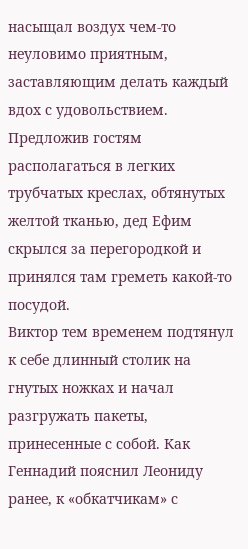насыщал воздух чем-то неуловимо приятным, заставляющим делать каждый вдох с удовольствием.
Предложив гостям располагаться в легких трубчатых креслах, обтянутых желтой тканью, дед Ефим скрылся за перегородкой и принялся там греметь какой-то посудой.
Виктор тем временем подтянул к себе длинный столик на гнутых ножках и начал разгружать пакеты, принесенные с собой. Как Геннадий пояснил Леониду ранее, к «обкатчикам» с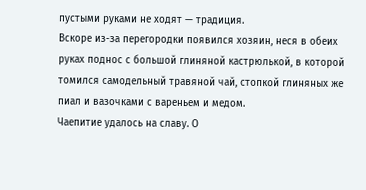пустыми руками не ходят — традиция.
Вскоре из-за перегородки появился хозяин, неся в обеих руках поднос с большой глиняной кастрюлькой, в которой томился самодельный травяной чай, стопкой глиняных же пиал и вазочками с вареньем и медом.
Чаепитие удалось на славу. О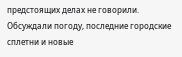предстоящих делах не говорили. Обсуждали погоду, последние городские сплетни и новые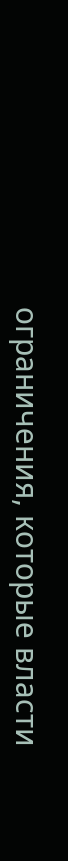ограничения, которые власти